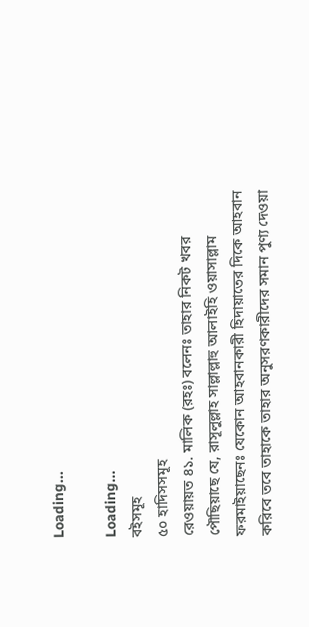Loading...

Loading...
বইসমূহ
৫০ হাদিসসমূহ
রেওয়ায়ত ৪১. মালিক (রহঃ) বলেনঃ তাহার নিকট খবর পৌছিয়াছে যে, রাসূলুল্লাহ সাল্লাল্লাহু আলাইহি ওয়াসাল্লাম ফরমাইয়াছেনঃ যেকোন আহবানকারী হিদায়াতের দিকে আহবান করিবে তবে তাহাকে তাহার অনুসরণকারীদের সমান পুণ্য দেওয়া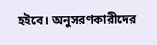হইবে। অনুসরণকারীদের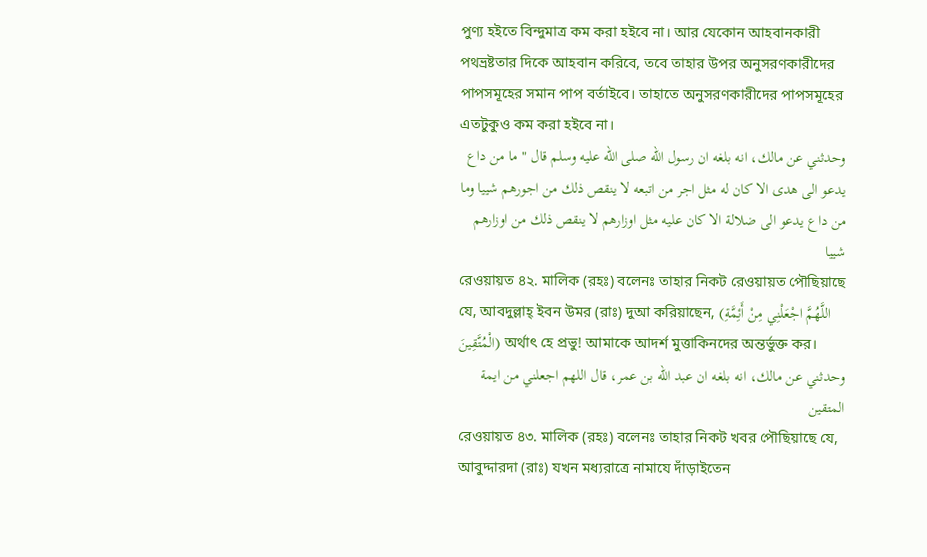পুণ্য হইতে বিন্দুমাত্র কম করা হইবে না। আর যেকোন আহবানকারী পথভ্রষ্টতার দিকে আহবান করিবে, তবে তাহার উপর অনুসরণকারীদের পাপসমূহের সমান পাপ বৰ্তাইবে। তাহাতে অনুসরণকারীদের পাপসমূহের এতটুকুও কম করা হইবে না।
وحدثني عن مالك، انه بلغه ان رسول الله صلى الله عليه وسلم قال " ما من داع يدعو الى هدى الا كان له مثل اجر من اتبعه لا ينقص ذلك من اجورهم شييا وما من داع يدعو الى ضلالة الا كان عليه مثل اوزارهم لا ينقص ذلك من اوزارهم شييا
রেওয়ায়ত ৪২. মালিক (রহঃ) বলেনঃ তাহার নিকট রেওয়ায়ত পৌছিয়াছে যে, আবদুল্লাহ্ ইবন উমর (রাঃ) দুআ করিয়াছেন, (اللَّهُمَّ اجْعَلْنِي مِنْ أَئِمَّةِ الْمُتَّقِينَ) অর্থাৎ হে প্ৰভু! আমাকে আদর্শ মুত্তাকিনদের অন্তর্ভুক্ত কর।
وحدثني عن مالك، انه بلغه ان عبد الله بن عمر، قال اللهم اجعلني من ايمة المتقين
রেওয়ায়ত ৪৩. মালিক (রহঃ) বলেনঃ তাহার নিকট খবর পৌছিয়াছে যে, আবুদ্দারদা (রাঃ) যখন মধ্যরাত্রে নামাযে দাঁড়াইতেন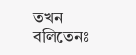তখন বলিতেনঃ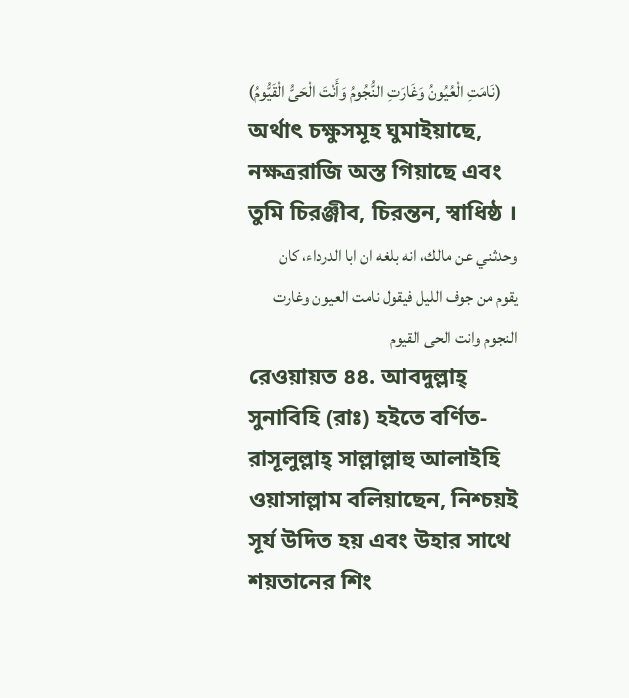(نَامَتِ الْعُيُونُ وَغَارَتِ النُّجُومُ وَأَنْتَ الْحَىُّ الْقَيُّومُ) অর্থাৎ চক্ষুসমূহ ঘুমাইয়াছে, নক্ষত্ররাজি অস্ত গিয়াছে এবং তুমি চিরঞ্জীব, চিরন্তন, স্বাধিষ্ঠ ।
وحدثني عن مالك، انه بلغه ان ابا الدرداء، كان يقوم من جوف الليل فيقول نامت العيون وغارت النجوم وانت الحى القيوم
রেওয়ায়ত ৪৪. আবদুল্লাহ্ সুনাবিহি (রাঃ) হইতে বর্ণিত- রাসূলুল্লাহ্ সাল্লাল্লাহু আলাইহি ওয়াসাল্লাম বলিয়াছেন, নিশ্চয়ই সূর্য উদিত হয় এবং উহার সাথে শয়তানের শিং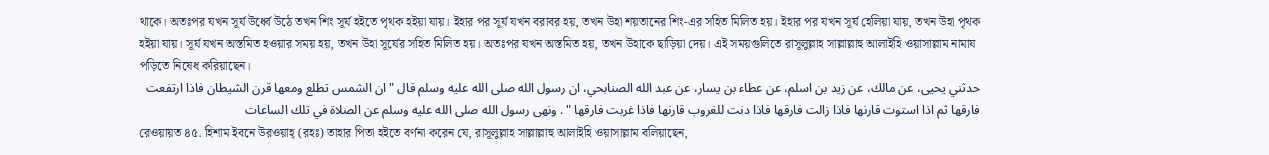থাকে। অতঃপর যখন সূর্য উর্ধ্বে উঠে তখন শিং সূর্য হইতে পৃথক হইয়া যায়। ইহার পর সূর্য যখন বরাবর হয়, তখন উহা শয়তানের শিং-এর সহিত মিলিত হয়। ইহার পর যখন সূর্য হেলিয়া যায়, তখন উহা পৃথক হইয়া যায়। সূর্য যখন অস্তমিত হওয়ার সময় হয়, তখন উহা সূর্যের সহিত মিলিত হয়। অতঃপর যখন অস্তমিত হয়, তখন উহাকে ছাড়িয়া দেয়। এই সময়গুলিতে রাসূলুল্লাহ সাল্লাল্লাহু আলাইহি ওয়াসাল্লাম নামায পড়িতে নিষেধ করিয়াছেন।
حدثني يحيى، عن مالك، عن زيد بن اسلم، عن عطاء بن يسار، عن عبد الله الصنابحي، ان رسول الله صلى الله عليه وسلم قال " ان الشمس تطلع ومعها قرن الشيطان فاذا ارتفعت فارقها ثم اذا استوت قارنها فاذا زالت فارقها فاذا دنت للغروب قارنها فاذا غربت فارقها " . ونهى رسول الله صلى الله عليه وسلم عن الصلاة في تلك الساعات
রেওয়ায়ত ৪৫. হিশাম ইবনে উরওয়াহ্ (রহঃ) তাহার পিতা হইতে বর্ণনা করেন যে, রাসূলুল্লাহ সাল্লাল্লাহু আলাইহি ওয়াসাল্লাম বলিয়াছেন,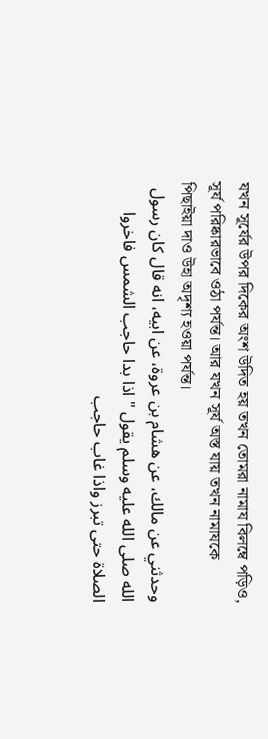যখন সূর্যের উপর দিকের অংশ উদিত হয় তখন তোমরা নামায বিলম্বে পড়িও, সূর্য পরিষ্কারভাবে ওঠা পর্যন্ত। আর যখন সূর্য অস্ত যায় তখন নামাযকে পিছাইয়া দাও উহা অদৃশ্য হওয়া পর্যন্ত।
وحدثني عن مالك، عن هشام بن عروة، عن ابيه، انه قال كان رسول الله صلى الله عليه وسلم يقول " اذا بدا حاجب الشمس فاخروا الصلاة حتى تبرز واذا غاب حاجب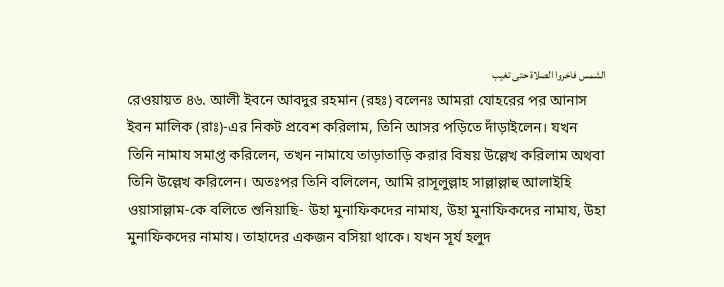الشمس فاخروا الصلاة حتى تغيب
রেওয়ায়ত ৪৬. আলী ইবনে আবদুর রহমান (রহঃ) বলেনঃ আমরা যোহরের পর আনাস ইবন মালিক (রাঃ)-এর নিকট প্রবেশ করিলাম, তিনি আসর পড়িতে দাঁড়াইলেন। যখন তিনি নামায সমাপ্ত করিলেন, তখন নামাযে তাড়াতাড়ি করার বিষয় উল্লেখ করিলাম অথবা তিনি উল্লেখ করিলেন। অতঃপর তিনি বলিলেন, আমি রাসূলুল্লাহ সাল্লাল্লাহু আলাইহি ওয়াসাল্লাম-কে বলিতে শুনিয়াছি- উহা মুনাফিকদের নামায, উহা মুনাফিকদের নামায, উহা মুনাফিকদের নামায। তাহাদের একজন বসিয়া থাকে। যখন সূর্য হলুদ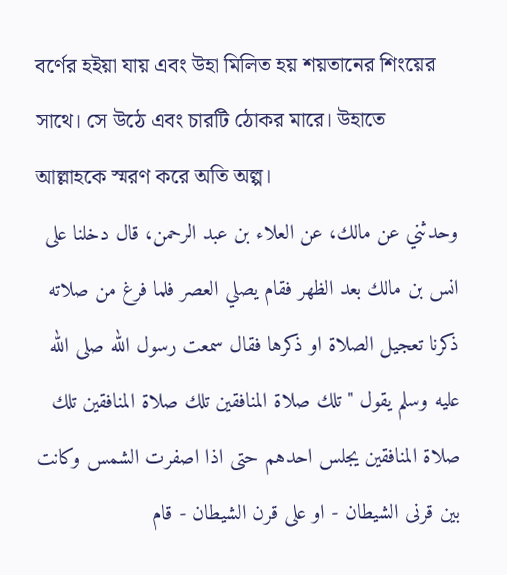বর্ণের হইয়া যায় এবং উহা মিলিত হয় শয়তানের শিংয়ের সাথে। সে উঠে এবং চারটি ঠোকর মারে। উহাতে আল্লাহকে স্মরণ করে অতি অল্প।
وحدثني عن مالك، عن العلاء بن عبد الرحمن، قال دخلنا على انس بن مالك بعد الظهر فقام يصلي العصر فلما فرغ من صلاته ذكرنا تعجيل الصلاة او ذكرها فقال سمعت رسول الله صلى الله عليه وسلم يقول " تلك صلاة المنافقين تلك صلاة المنافقين تلك صلاة المنافقين يجلس احدهم حتى اذا اصفرت الشمس وكانت بين قرنى الشيطان - او على قرن الشيطان - قام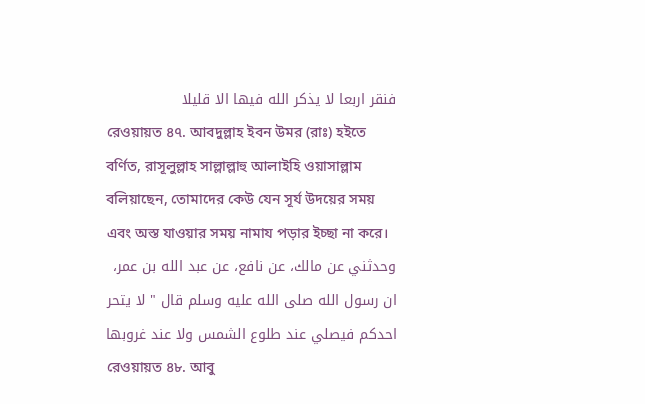فنقر اربعا لا يذكر الله فيها الا قليلا
রেওয়ায়ত ৪৭. আবদুল্লাহ ইবন উমর (রাঃ) হইতে বর্ণিত, রাসূলুল্লাহ সাল্লাল্লাহু আলাইহি ওয়াসাল্লাম বলিয়াছেন, তোমাদের কেউ যেন সূর্য উদয়ের সময় এবং অস্ত যাওয়ার সময় নামায পড়ার ইচ্ছা না করে।
وحدثني عن مالك، عن نافع، عن عبد الله بن عمر، ان رسول الله صلى الله عليه وسلم قال " لا يتحر احدكم فيصلي عند طلوع الشمس ولا عند غروبها
রেওয়ায়ত ৪৮. আবু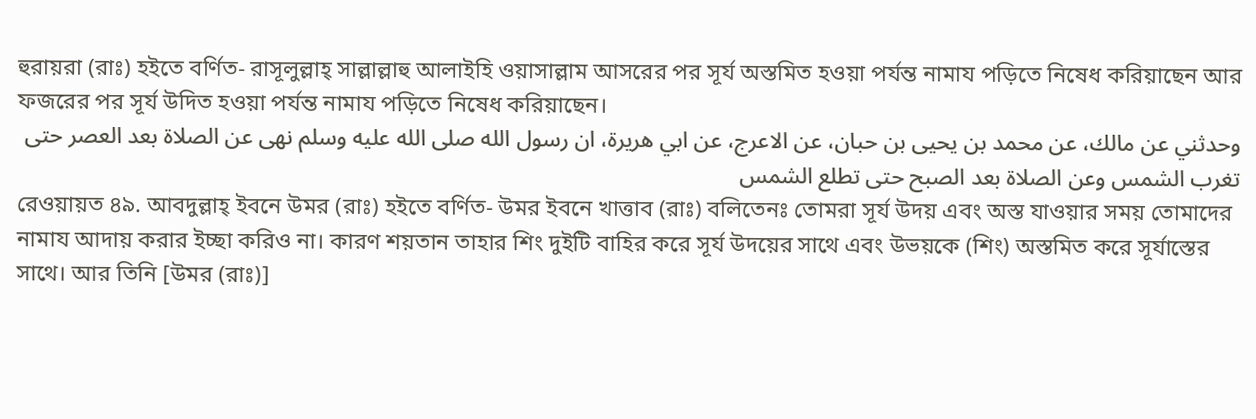হুরায়রা (রাঃ) হইতে বর্ণিত- রাসূলুল্লাহ্ সাল্লাল্লাহু আলাইহি ওয়াসাল্লাম আসরের পর সূর্য অস্তমিত হওয়া পর্যন্ত নামায পড়িতে নিষেধ করিয়াছেন আর ফজরের পর সূর্য উদিত হওয়া পর্যন্ত নামায পড়িতে নিষেধ করিয়াছেন।
وحدثني عن مالك، عن محمد بن يحيى بن حبان، عن الاعرج، عن ابي هريرة، ان رسول الله صلى الله عليه وسلم نهى عن الصلاة بعد العصر حتى تغرب الشمس وعن الصلاة بعد الصبح حتى تطلع الشمس
রেওয়ায়ত ৪৯. আবদুল্লাহ্ ইবনে উমর (রাঃ) হইতে বর্ণিত- উমর ইবনে খাত্তাব (রাঃ) বলিতেনঃ তোমরা সূর্য উদয় এবং অস্ত যাওয়ার সময় তোমাদের নামায আদায় করার ইচ্ছা করিও না। কারণ শয়তান তাহার শিং দুইটি বাহির করে সূর্য উদয়ের সাথে এবং উভয়কে (শিং) অস্তমিত করে সূর্যাস্তের সাথে। আর তিনি [উমর (রাঃ)]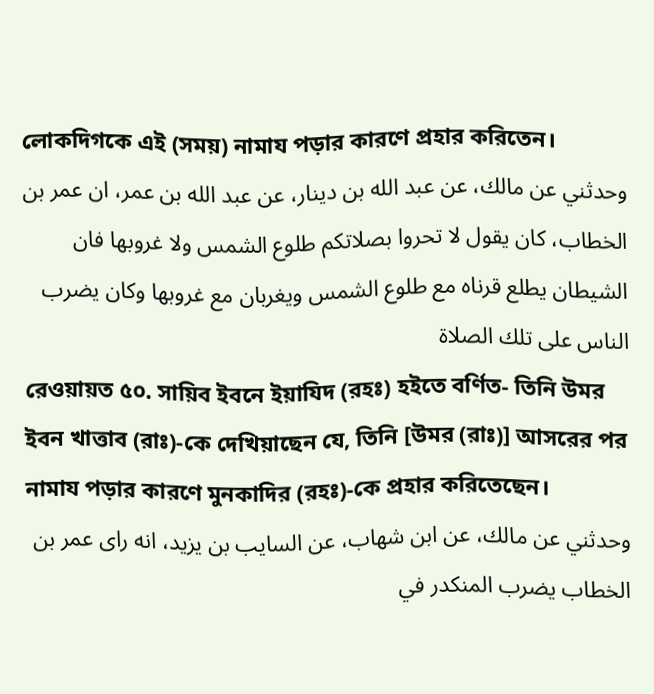লোকদিগকে এই (সময়) নামায পড়ার কারণে প্রহার করিতেন।
وحدثني عن مالك، عن عبد الله بن دينار، عن عبد الله بن عمر، ان عمر بن الخطاب، كان يقول لا تحروا بصلاتكم طلوع الشمس ولا غروبها فان الشيطان يطلع قرناه مع طلوع الشمس ويغربان مع غروبها وكان يضرب الناس على تلك الصلاة
রেওয়ায়ত ৫০. সায়িব ইবনে ইয়াযিদ (রহঃ) হইতে বর্ণিত- তিনি উমর ইবন খাত্তাব (রাঃ)-কে দেখিয়াছেন যে, তিনি [উমর (রাঃ)] আসরের পর নামায পড়ার কারণে মুনকাদির (রহঃ)-কে প্রহার করিতেছেন।
وحدثني عن مالك، عن ابن شهاب، عن السايب بن يزيد، انه راى عمر بن الخطاب يضرب المنكدر في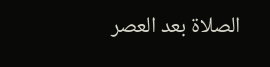الصلاة بعد العصر